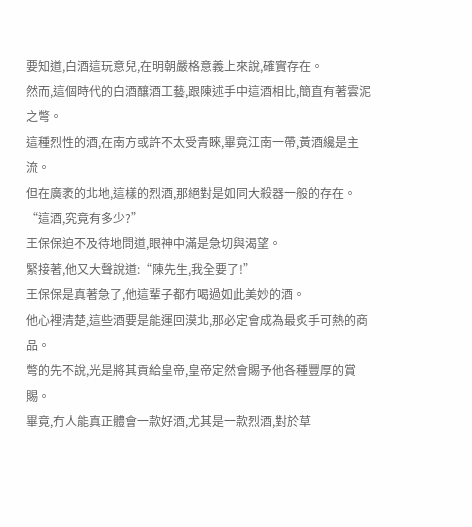要知道,白酒這玩意兒,在明朝嚴格意義上來說,確實存在。
然而,這個時代的白酒釀酒工藝,跟陳述手中這酒相比,簡直有著雲泥之彆。
這種烈性的酒,在南方或許不太受青睞,畢竟江南一帶,黃酒纔是主流。
但在廣袤的北地,這樣的烈酒,那絕對是如同大殺器一般的存在。
“這酒,究竟有多少?”
王保保迫不及待地問道,眼神中滿是急切與渴望。
緊接著,他又大聲說道:“陳先生,我全要了!”
王保保是真著急了,他這輩子都冇喝過如此美妙的酒。
他心裡清楚,這些酒要是能運回漠北,那必定會成為最炙手可熱的商品。
彆的先不說,光是將其貢給皇帝,皇帝定然會賜予他各種豐厚的賞賜。
畢竟,冇人能真正體會一款好酒,尤其是一款烈酒,對於草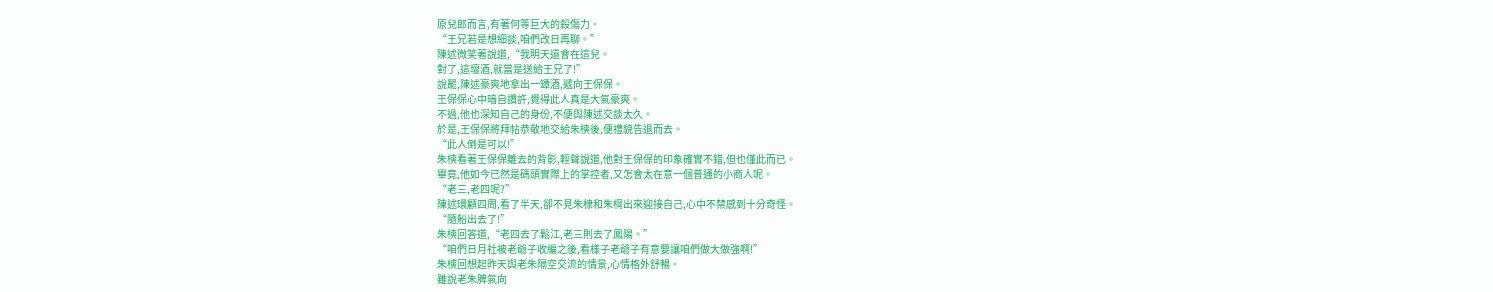原兒郎而言,有著何等巨大的殺傷力。
“王兄若是想細談,咱們改日再聊。”
陳述微笑著說道,“我明天還會在這兒。
對了,這壇酒,就當是送給王兄了!”
說罷,陳述豪爽地拿出一罈酒,遞向王保保。
王保保心中暗自讚許,覺得此人真是大氣豪爽。
不過,他也深知自己的身份,不便與陳述交談太久。
於是,王保保將拜帖恭敬地交給朱樉後,便禮貌告退而去。
“此人倒是可以!”
朱樉看著王保保離去的背影,輕聲說道,他對王保保的印象確實不錯,但也僅此而已。
畢竟,他如今已然是碼頭實際上的掌控者,又怎會太在意一個普通的小商人呢。
“老三,老四呢?”
陳述環顧四周,看了半天,卻不見朱棣和朱棡出來迎接自己,心中不禁感到十分奇怪。
“隨船出去了!”
朱樉回答道,“老四去了鬆江,老三則去了鳳陽。”
“咱們日月社被老爺子收編之後,看樣子老爺子有意要讓咱們做大做強啊!”
朱樉回想起昨天與老朱隔空交流的情景,心情格外舒暢。
雖說老朱脾氣向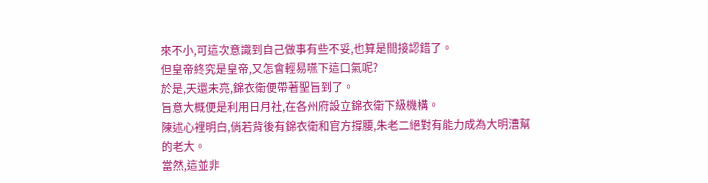來不小,可這次意識到自己做事有些不妥,也算是間接認錯了。
但皇帝終究是皇帝,又怎會輕易嚥下這口氣呢?
於是,天還未亮,錦衣衛便帶著聖旨到了。
旨意大概便是利用日月社,在各州府設立錦衣衛下級機構。
陳述心裡明白,倘若背後有錦衣衛和官方撐腰,朱老二絕對有能力成為大明漕幫的老大。
當然,這並非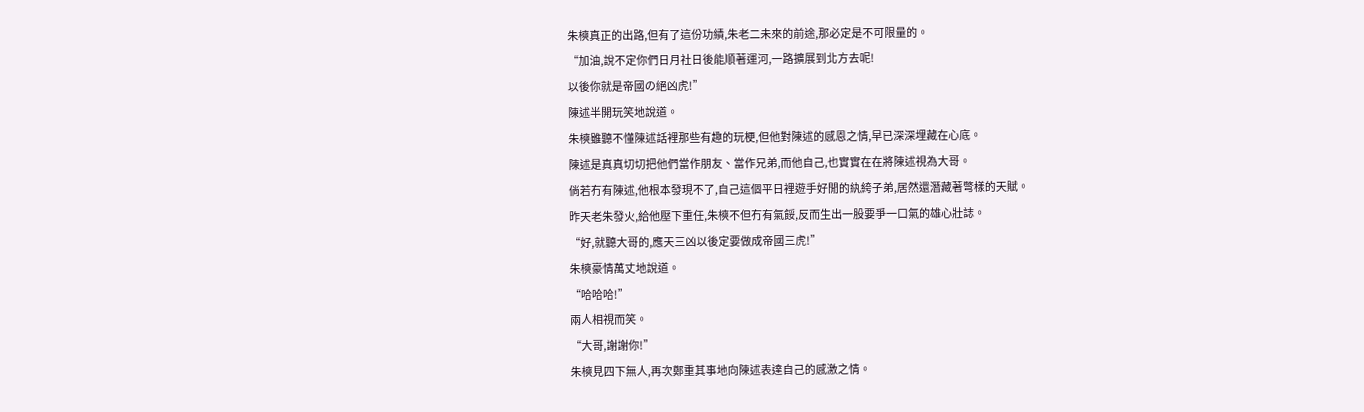朱樉真正的出路,但有了這份功績,朱老二未來的前途,那必定是不可限量的。
“加油,說不定你們日月社日後能順著運河,一路擴展到北方去呢!
以後你就是帝國の絕凶虎!”
陳述半開玩笑地說道。
朱樉雖聽不懂陳述話裡那些有趣的玩梗,但他對陳述的感恩之情,早已深深埋藏在心底。
陳述是真真切切把他們當作朋友、當作兄弟,而他自己,也實實在在將陳述視為大哥。
倘若冇有陳述,他根本發現不了,自己這個平日裡遊手好閒的紈絝子弟,居然還潛藏著彆樣的天賦。
昨天老朱發火,給他壓下重任,朱樉不但冇有氣餒,反而生出一股要爭一口氣的雄心壯誌。
“好,就聽大哥的,應天三凶以後定要做成帝國三虎!”
朱樉豪情萬丈地說道。
“哈哈哈!”
兩人相視而笑。
“大哥,謝謝你!”
朱樉見四下無人,再次鄭重其事地向陳述表達自己的感激之情。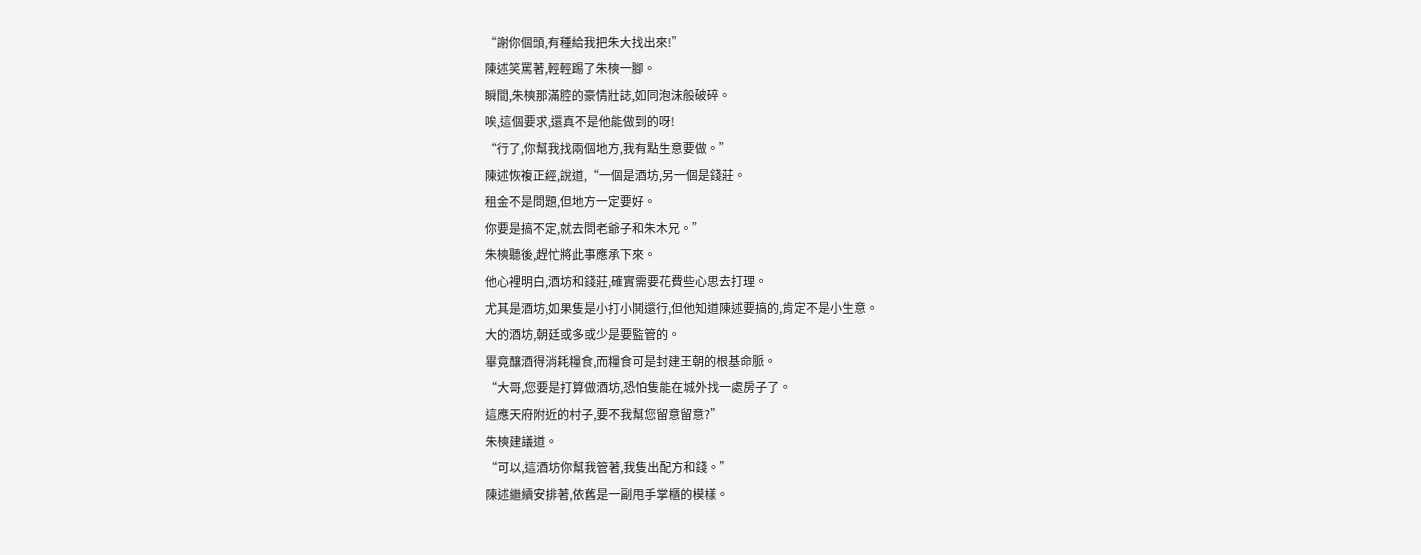“謝你個頭,有種給我把朱大找出來!”
陳述笑罵著,輕輕踢了朱樉一腳。
瞬間,朱樉那滿腔的豪情壯誌,如同泡沫般破碎。
唉,這個要求,還真不是他能做到的呀!
“行了,你幫我找兩個地方,我有點生意要做。”
陳述恢複正經,說道,“一個是酒坊,另一個是錢莊。
租金不是問題,但地方一定要好。
你要是搞不定,就去問老爺子和朱木兄。”
朱樉聽後,趕忙將此事應承下來。
他心裡明白,酒坊和錢莊,確實需要花費些心思去打理。
尤其是酒坊,如果隻是小打小鬨還行,但他知道陳述要搞的,肯定不是小生意。
大的酒坊,朝廷或多或少是要監管的。
畢竟釀酒得消耗糧食,而糧食可是封建王朝的根基命脈。
“大哥,您要是打算做酒坊,恐怕隻能在城外找一處房子了。
這應天府附近的村子,要不我幫您留意留意?”
朱樉建議道。
“可以,這酒坊你幫我管著,我隻出配方和錢。”
陳述繼續安排著,依舊是一副甩手掌櫃的模樣。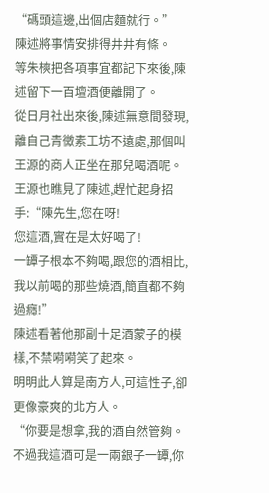“碼頭這邊,出個店麵就行。”
陳述將事情安排得井井有條。
等朱樉把各項事宜都記下來後,陳述留下一百壇酒便離開了。
從日月社出來後,陳述無意間發現,離自己青黴素工坊不遠處,那個叫王源的商人正坐在那兒喝酒呢。
王源也瞧見了陳述,趕忙起身招手:“陳先生,您在呀!
您這酒,實在是太好喝了!
一罈子根本不夠喝,跟您的酒相比,我以前喝的那些燒酒,簡直都不夠過癮!”
陳述看著他那副十足酒蒙子的模樣,不禁嗬嗬笑了起來。
明明此人算是南方人,可這性子,卻更像豪爽的北方人。
“你要是想拿,我的酒自然管夠。
不過我這酒可是一兩銀子一罈,你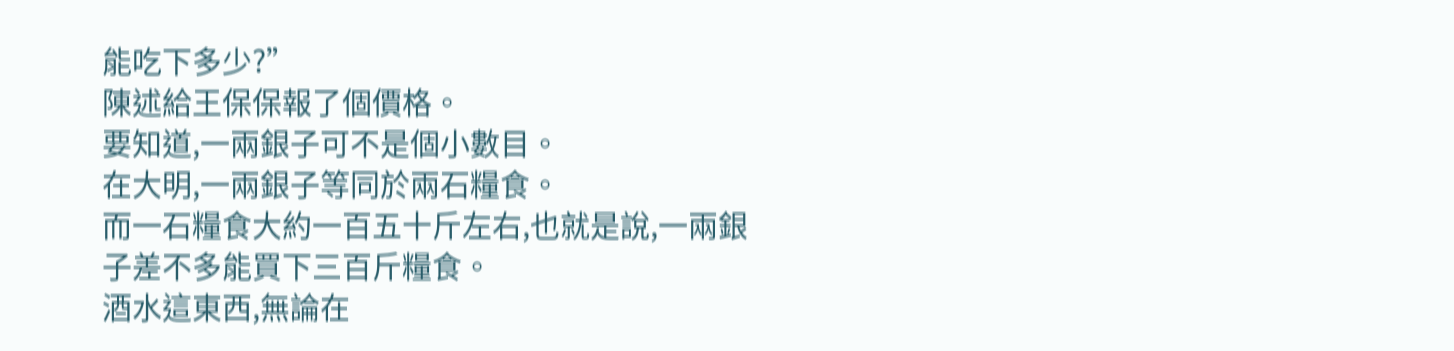能吃下多少?”
陳述給王保保報了個價格。
要知道,一兩銀子可不是個小數目。
在大明,一兩銀子等同於兩石糧食。
而一石糧食大約一百五十斤左右,也就是說,一兩銀子差不多能買下三百斤糧食。
酒水這東西,無論在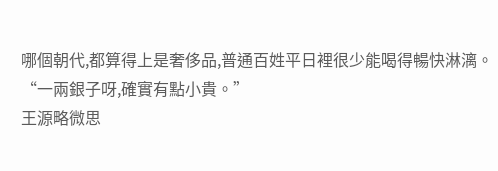哪個朝代,都算得上是奢侈品,普通百姓平日裡很少能喝得暢快淋漓。
“一兩銀子呀,確實有點小貴。”
王源略微思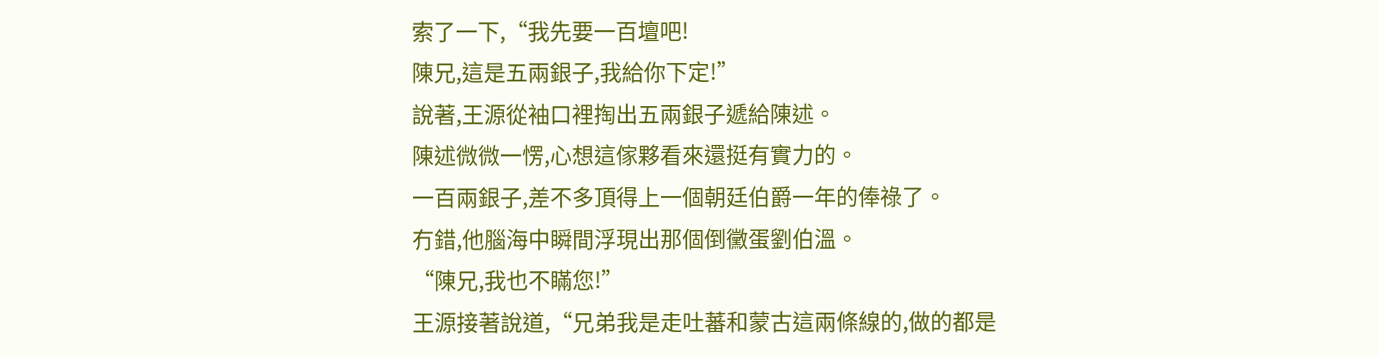索了一下,“我先要一百壇吧!
陳兄,這是五兩銀子,我給你下定!”
說著,王源從袖口裡掏出五兩銀子遞給陳述。
陳述微微一愣,心想這傢夥看來還挺有實力的。
一百兩銀子,差不多頂得上一個朝廷伯爵一年的俸祿了。
冇錯,他腦海中瞬間浮現出那個倒黴蛋劉伯溫。
“陳兄,我也不瞞您!”
王源接著說道,“兄弟我是走吐蕃和蒙古這兩條線的,做的都是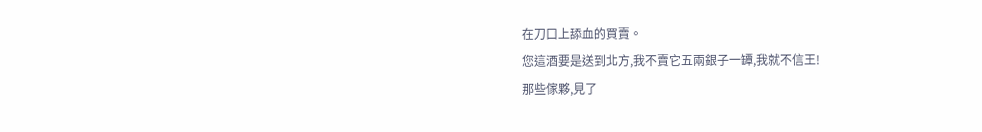在刀口上舔血的買賣。
您這酒要是送到北方,我不賣它五兩銀子一罈,我就不信王!
那些傢夥,見了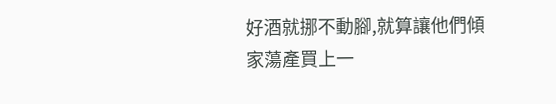好酒就挪不動腳,就算讓他們傾家蕩產買上一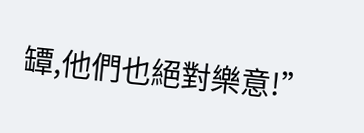罈,他們也絕對樂意!”